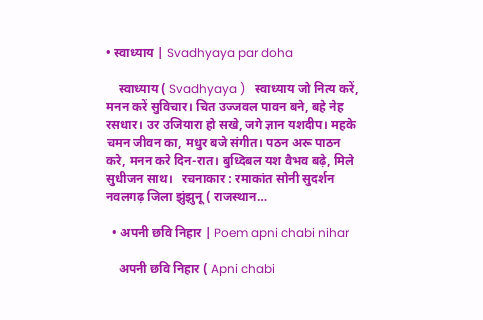• स्वाध्याय | Svadhyaya par doha

    स्वाध्याय ( Svadhyaya )   स्वाध्याय जो नित्य करें, मनन करें सुविचार। चित उज्जवल पावन बने, बहे नेह रसधार। उर उजियारा हो सखे, जगे ज्ञान यशदीप। महके चमन जीवन का, मधुर बजे संगीत। पठन अरू पाठन करे, मनन करे दिन-रात। बुध्दिबल यश वैभव बढ़े, मिले सुधीजन साथ।   रचनाकार : रमाकांत सोनी सुदर्शन नवलगढ़ जिला झुंझुनू ( राजस्थान…

  • अपनी छवि निहार | Poem apni chabi nihar

    अपनी छवि निहार ( Apni chabi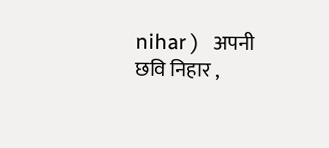nihar )   अपनी छवि निहार ,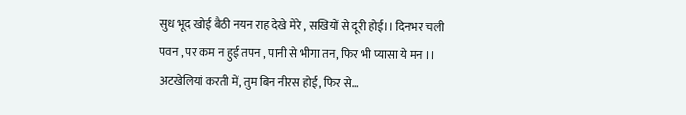सुध भूद खोई बैठी नयन राह देखे मेरे , सखियों से दूरी होई।। दिनभर चली पवन , पर कम न हुई तपन , पानी से भीगा तन, फिर भी प्यासा ये मन ।। अटखेलियां करती में, तुम बिन नीरस होई, फिर से…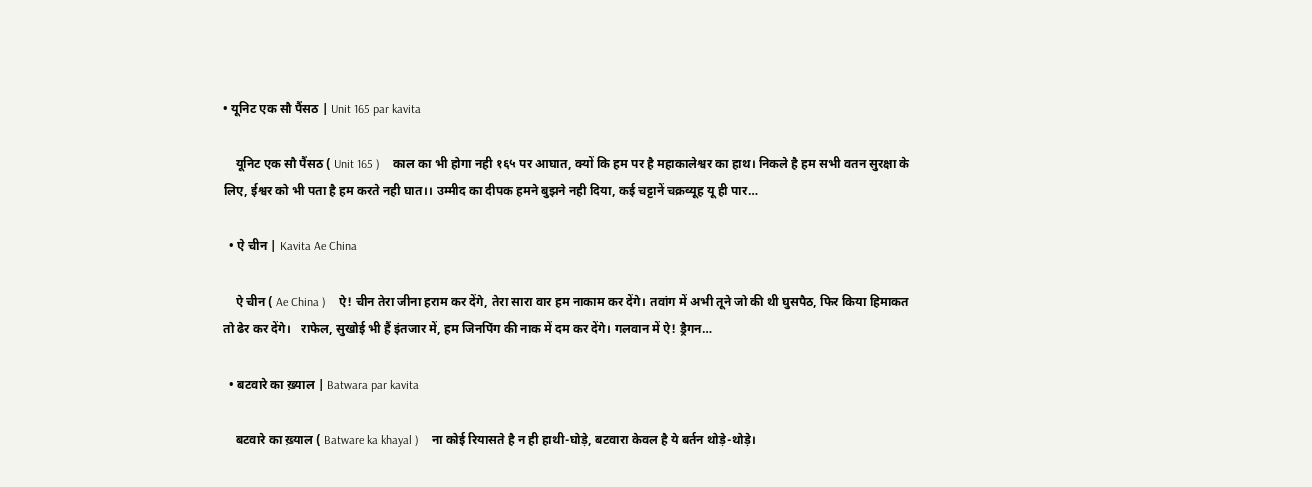• यूनिट एक सौ पैंसठ | Unit 165 par kavita

    यूनिट एक सौ पैंसठ ( Unit 165 )    काल का भी होगा नही १६५ पर आघात, क्यों कि हम पर है महाकालेश्वर का हाथ। निकले है हम सभी वतन सुरक्षा के लिए, ईश्वर को भी पता है हम करते नही घात।। उम्मीद का दीपक हमने बुझने नही दिया, कई चट्टानें चक्रव्यूह यू ही पार…

  • ऐ चीन | Kavita Ae China

    ऐ चीन ( Ae China )    ऐ! चीन तेरा जीना हराम कर देंगे, तेरा सारा वार हम नाकाम कर देंगे। तवांग में अभी तूने जो की थी घुसपैठ, फिर किया हिमाकत तो ढेर कर देंगे।   राफेल, सुखोई भी हैं इंतजार में, हम जिनपिंग की नाक में दम कर देंगे। गलवान में ऐ! ड्रैगन…

  • बटवारे का ख़्याल | Batwara par kavita

    बटवारे का ख़्याल ( Batware ka khayal )    ना कोई रियासते है न ही ‌हाथी-घोड़े, बटवारा केवल है ये बर्तन थोड़े-थोड़े।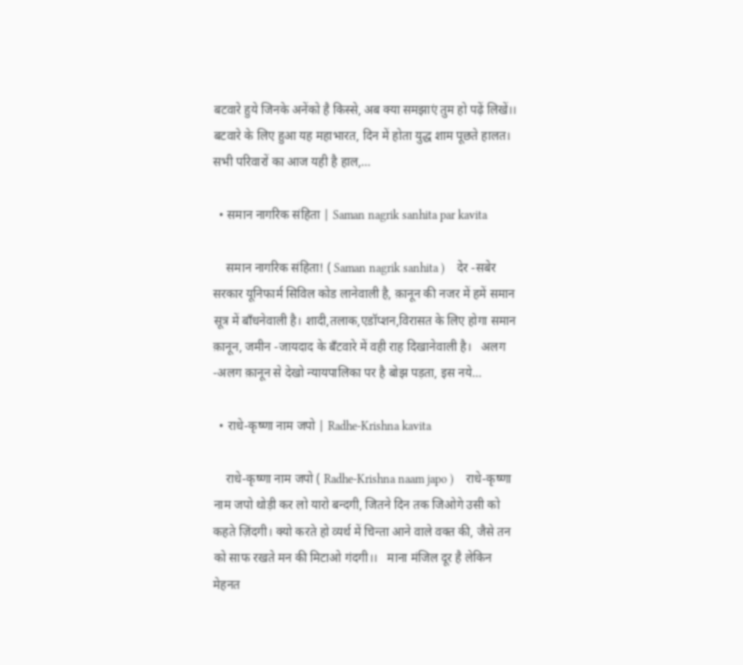बटवारे हुये जिनके अनेंको है किस्से, अब क्या समझाएं तुम हो पढ़ें लिखें।। बटवारे के लिए हुआ यह महाभारत, दिन में होता युद्ध शाम पूछते हालत। सभी परिवारों का आज यही है हाल,…

  • समान नागरिक संहिता | Saman nagrik sanhita par kavita

    समान नागरिक संहिता! ( Saman nagrik sanhita )    देर -सबेर सरकार यूनिफार्म सिविल कोड लानेवाली है, क़ानून की नजर में हमें समान सूत्र में बाँधनेवाली है। शादी,तलाक,एडॉप्शन,विरासत के लिए होगा समान क़ानून, जमीन -जायदाद के बँटवारे में वही राह दिखानेवाली है।   अलग -अलग क़ानून से देखो न्यायपालिका पर है बोझ पड़ता, इस नये…

  • राधे-कृष्णा नाम जपो | Radhe-Krishna kavita

    राधे-कृष्णा नाम जपो ( Radhe-Krishna naam japo )    राधे-कृष्णा नाम जपो थोड़ी कर लो यारो बन्दगी, जितने दिन तक जिओगे उसी को कहते ज़िंदगी। क्यो करते हो व्यर्थ में चिन्ता आने वाले वक्त की, जैसे तन को साफ रखते मन की मिटाओ गंदगी।।   माना मंजिल दूर है लेकिन मेहनत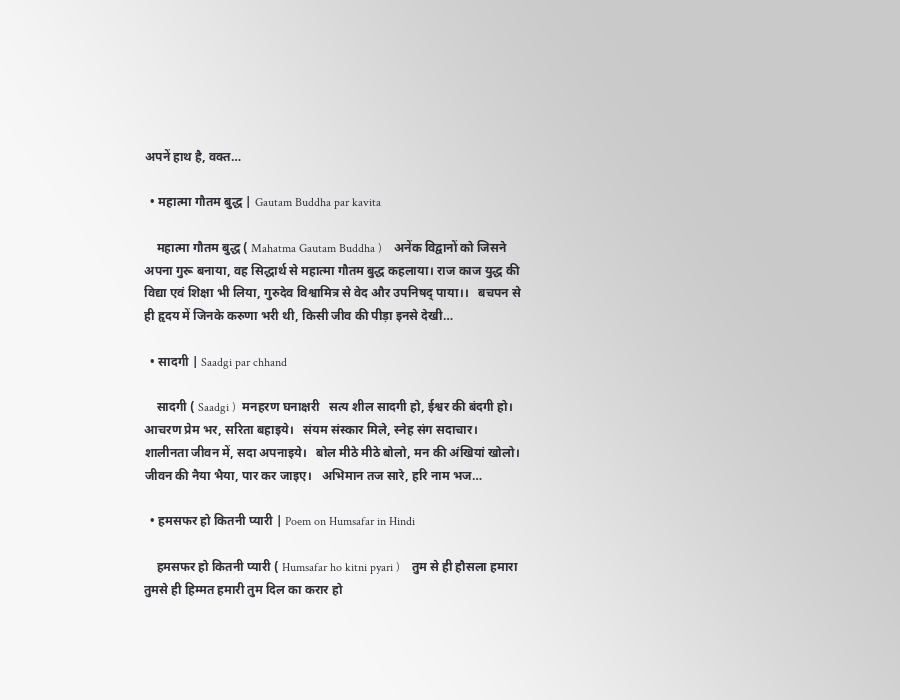अपनें हाथ है, वक्त…

  • महात्मा गौतम बुद्ध | Gautam Buddha par kavita

    महात्मा गौतम बुद्ध ( Mahatma Gautam Buddha )    अनेंक विद्वानों को जिसने अपना गुरू बनाया, वह सिद्धार्थ से महात्मा गौतम बुद्ध कहलाया। राज काज युद्ध की विद्या एवं शिक्षा भी लिया, गुरुदेव विश्वामित्र से वेद और उपनिषद् पाया।।   बचपन से ही हृदय में जिनके करुणा भरी थी, किसी जीव की पीड़ा इनसे देखी…

  • सादगी | Saadgi par chhand

    सादगी ( Saadgi )  मनहरण घनाक्षरी   सत्य शील सादगी हो, ईश्वर की बंदगी हो। आचरण प्रेम भर, सरिता बहाइये।   संयम संस्कार मिले, स्नेह संग सदाचार। शालीनता जीवन में, सदा अपनाइये।   बोल मीठे मीठे बोलो, मन की अंखियां खोलो। जीवन की नैया भैया, पार कर जाइए।   अभिमान तज सारे, हरि नाम भज…

  • हमसफर हो कितनी प्यारी | Poem on Humsafar in Hindi

    हमसफर हो कितनी प्यारी ( Humsafar ho kitni pyari )    तुम से ही हौसला हमारा तुमसे ही हिम्मत हमारी तुम दिल का करार हो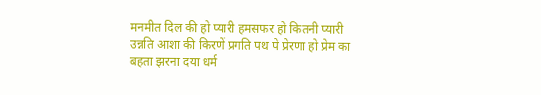मनमीत दिल की हो प्यारी हमसफर हो कितनी प्यारी   उन्नति आशा की किरणें प्रगति पथ पे प्रेरणा हो प्रेम का बहता झरना दया धर्म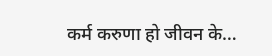कर्म करुणा हो जीवन के…